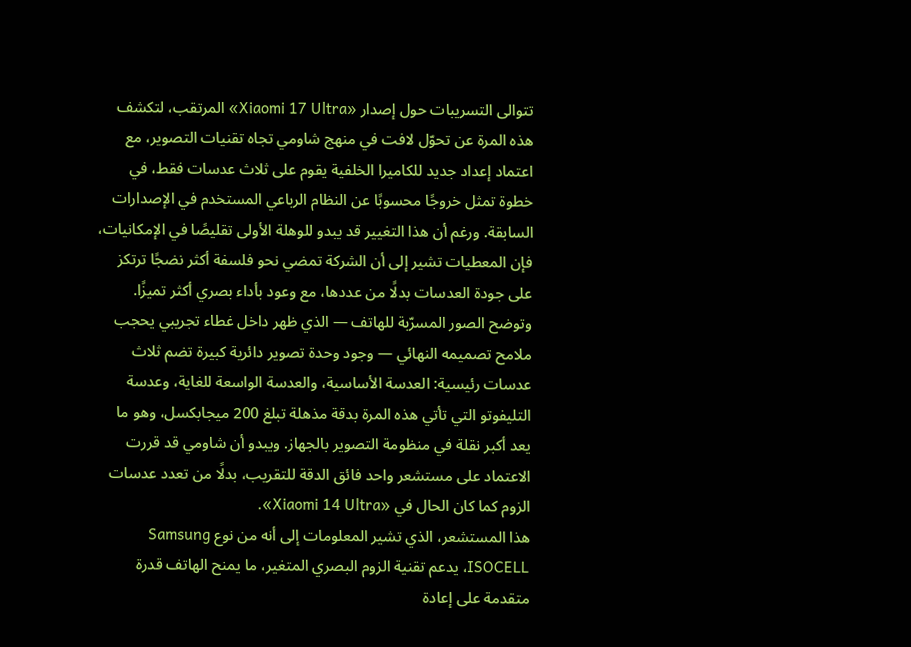تتوالى التسريبات حول إصدار «Xiaomi 17 Ultra» المرتقب، لتكشف هذه المرة عن تحوّل لافت في منهج شاومي تجاه تقنيات التصوير، مع اعتماد إعداد جديد للكاميرا الخلفية يقوم على ثلاث عدسات فقط، في خطوة تمثل خروجًا محسوبًا عن النظام الرباعي المستخدم في الإصدارات السابقة. ورغم أن هذا التغيير قد يبدو للوهلة الأولى تقليصًا في الإمكانيات، فإن المعطيات تشير إلى أن الشركة تمضي نحو فلسفة أكثر نضجًا ترتكز على جودة العدسات بدلًا من عددها، مع وعود بأداء بصري أكثر تميزًا.
وتوضح الصور المسرّبة للهاتف — الذي ظهر داخل غطاء تجريبي يحجب ملامح تصميمه النهائي — وجود وحدة تصوير دائرية كبيرة تضم ثلاث عدسات رئيسية: العدسة الأساسية، والعدسة الواسعة للغاية، وعدسة التليفوتو التي تأتي هذه المرة بدقة مذهلة تبلغ 200 ميجابكسل، وهو ما يعد أكبر نقلة في منظومة التصوير بالجهاز. ويبدو أن شاومي قد قررت الاعتماد على مستشعر واحد فائق الدقة للتقريب، بدلًا من تعدد عدسات الزوم كما كان الحال في «Xiaomi 14 Ultra».
هذا المستشعر، الذي تشير المعلومات إلى أنه من نوع Samsung ISOCELL، يدعم تقنية الزوم البصري المتغير، ما يمنح الهاتف قدرة متقدمة على إعادة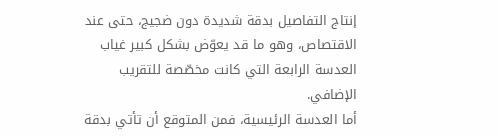إنتاج التفاصيل بدقة شديدة دون ضجيج، حتى عند الاقتصاص، وهو ما قد يعوّض بشكل كبير غياب العدسة الرابعة التي كانت مخصّصة للتقريب الإضافي.
أما العدسة الرئيسية، فمن المتوقع أن تأتي بدقة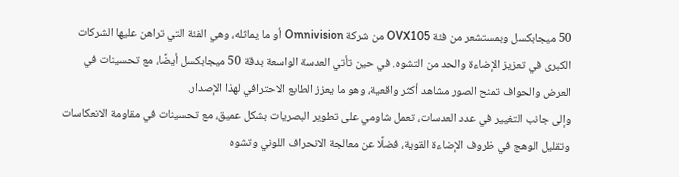50 ميجابكسل وبمستشعر من فئة OVX105 من شركة Omnivision أو ما يماثله، وهي الفئة التي تراهن عليها الشركات الكبرى في تعزيز الإضاءة والحد من التشوه. في حين تأتي العدسة الواسعة بدقة 50 ميجابكسل أيضًا، مع تحسينات في العرض والحواف تمنح الصور مشاهد أكثر واقعية، وهو ما يعزز الطابع الاحترافي لهذا الإصدار.
وإلى جانب التغيير في عدد العدسات، تعمل شاومي على تطوير البصريات بشكل عميق، مع تحسينات في مقاومة الانعكاسات وتقليل الوهج في ظروف الإضاءة القوية، فضلًا عن معالجة الانحراف اللوني وتشوه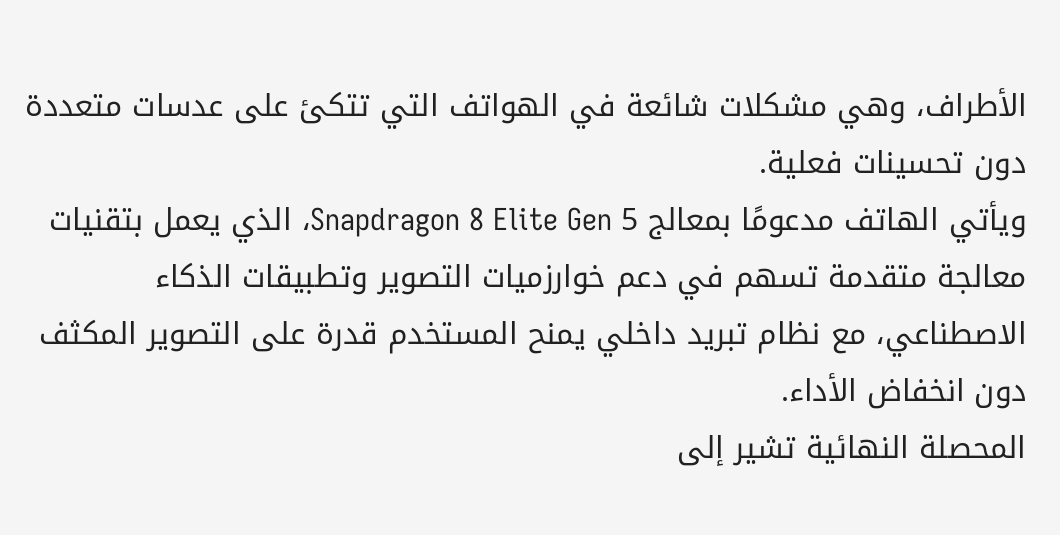الأطراف، وهي مشكلات شائعة في الهواتف التي تتكئ على عدسات متعددة دون تحسينات فعلية.
ويأتي الهاتف مدعومًا بمعالج Snapdragon 8 Elite Gen 5، الذي يعمل بتقنيات معالجة متقدمة تسهم في دعم خوارزميات التصوير وتطبيقات الذكاء الاصطناعي، مع نظام تبريد داخلي يمنح المستخدم قدرة على التصوير المكثف دون انخفاض الأداء.
المحصلة النهائية تشير إلى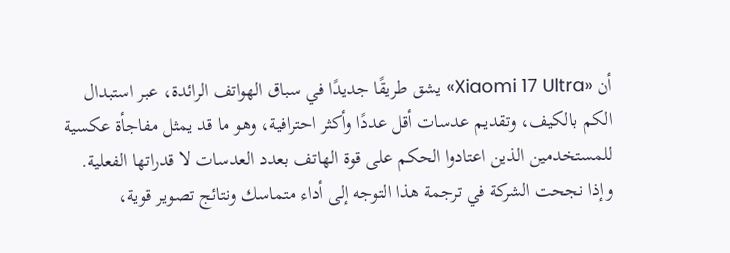أن «Xiaomi 17 Ultra» يشق طريقًا جديدًا في سباق الهواتف الرائدة، عبر استبدال الكم بالكيف، وتقديم عدسات أقل عددًا وأكثر احترافية، وهو ما قد يمثل مفاجأة عكسية للمستخدمين الذين اعتادوا الحكم على قوة الهاتف بعدد العدسات لا قدراتها الفعلية. وإذا نجحت الشركة في ترجمة هذا التوجه إلى أداء متماسك ونتائج تصوير قوية،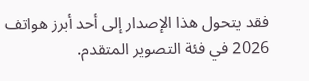فقد يتحول هذا الإصدار إلى أحد أبرز هواتف 2026 في فئة التصوير المتقدم.